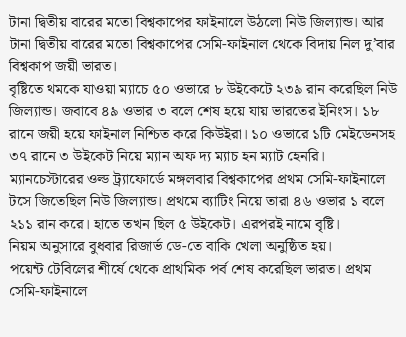টানা দ্বিতীয় বারের মতো বিশ্বকাপের ফাইনালে উঠলো নিউ জিল্যান্ড। আর টানা দ্বিতীয় বারের মতো বিশ্বকাপের সেমি-ফাইনাল থেকে বিদায় নিল দু’বার বিশ্বকাপ জয়ী ভারত।
বৃষ্টিতে থমকে যাওয়া ম্যাচে ৫০ ওভারে ৮ উইকেটে ২৩৯ রান করেছিল নিউ জিল্যান্ড। জবাবে ৪৯ ওভার ৩ বলে শেষ হয়ে যায় ভারতের ইনিংস। ১৮ রানে জয়ী হয়ে ফাইনাল নিশ্চিত করে কিউইরা। ১০ ওভারে ১টি মেইডেনসহ ৩৭ রানে ৩ উইকেট নিয়ে ম্যান অফ দ্য ম্যাচ হন ম্যাট হেনরি।
ম্যানচেস্টারের ওল্ড ট্র্যাফোর্ডে মঙ্গলবার বিশ্বকাপের প্রথম সেমি-ফাইনালে টসে জিতেছিল নিউ জিল্যান্ড। প্রথমে ব্যাটিং নিয়ে তারা ৪৬ ওভার ১ বলে ২১১ রান করে। হাতে তখন ছিল ৫ উইকেট। এরপরই নামে বৃষ্টি।
নিয়ম অনুসারে বুধবার রিজার্ভ ডে-তে বাকি খেলা অনুষ্ঠিত হয়।
পয়েন্ট টেবিলের শীর্ষে থেকে প্রাথমিক পর্ব শেষ করেছিল ভারত। প্রথম সেমি-ফাইনালে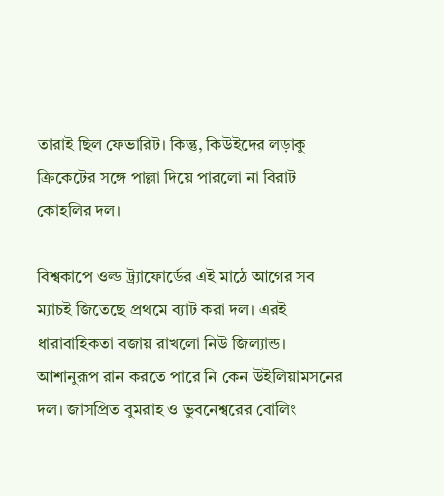তারাই ছিল ফেভারিট। কিন্তু, কিউইদের লড়াকু ক্রিকেটের সঙ্গে পাল্লা দিয়ে পারলো না বিরাট কোহলির দল।

বিশ্বকাপে ওল্ড ট্র্যাফোর্ডের এই মাঠে আগের সব ম্যাচই জিতেছে প্রথমে ব্যাট করা দল। এরই ধারাবাহিকতা বজায় রাখলো নিউ জিল্যান্ড।
আশানুরূপ রান করতে পারে নি কেন উইলিয়ামসনের দল। জাসপ্রিত বুমরাহ ও ভুবনেশ্বরের বোলিং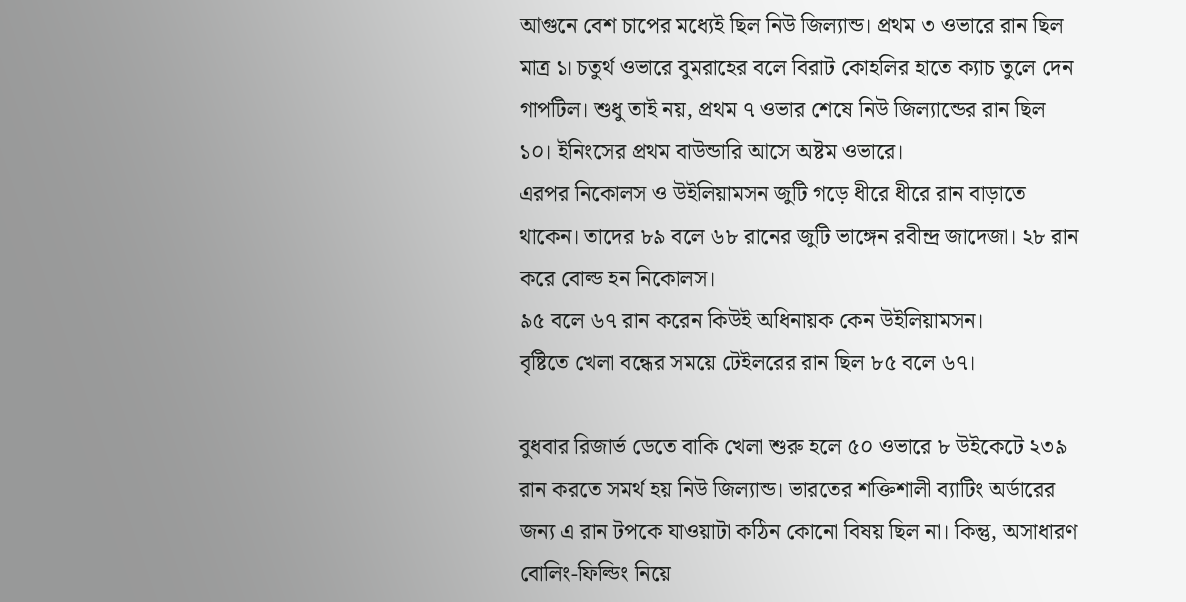আগুনে বেশ চাপের মধ্যেই ছিল নিউ জিল্যান্ড। প্রথম ৩ ওভারে রান ছিল মাত্র ১। চতুর্থ ওভারে বুমরাহের বলে বিরাট কোহলির হাতে ক্যাচ তুলে দেন গাপটিল। শুধু তাই নয়, প্রথম ৭ ওভার শেষে নিউ জিল্যান্ডের রান ছিল ১০। ইনিংসের প্রথম বাউন্ডারি আসে অষ্টম ওভারে।
এরপর নিকোলস ও উইলিয়ামসন জুটি গড়ে ধীরে ধীরে রান বাড়াতে থাকেন। তাদের ৮৯ বলে ৬৮ রানের জুটি ভাঙ্গেন রবীন্দ্র জাদেজা। ২৮ রান করে বোল্ড হন নিকোলস।
৯৫ বলে ৬৭ রান করেন কিউই অধিনায়ক কেন উইলিয়ামসন।
বৃষ্টিতে খেলা বন্ধের সময়ে টেইলরের রান ছিল ৮৫ বলে ৬৭।

বুধবার রিজার্ভ ডেতে বাকি খেলা শুরু হলে ৫০ ওভারে ৮ উইকেটে ২৩৯ রান করতে সমর্থ হয় নিউ জিল্যান্ড। ভারতের শক্তিশালী ব্যাটিং অর্ডারের জন্য এ রান টপকে যাওয়াটা কঠিন কোনো বিষয় ছিল না। কিন্তু, অসাধারণ বোলিং-ফিল্ডিং নিয়ে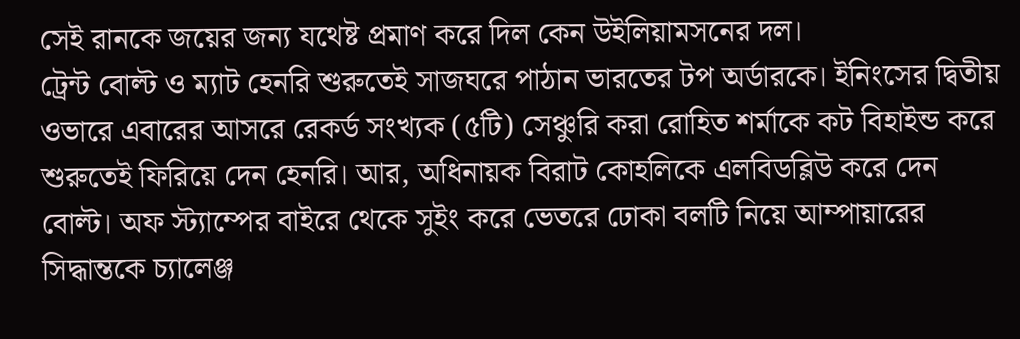সেই রানকে জয়ের জন্য যথেষ্ট প্রমাণ করে দিল কেন উইলিয়ামসনের দল।
ট্রেন্ট বোল্ট ও ম্যাট হেনরি শুরুতেই সাজঘরে পাঠান ভারতের টপ অর্ডারকে। ইনিংসের দ্বিতীয় ওভারে এবারের আসরে রেকর্ড সংখ্যক (৫টি) সেঞ্চুরি করা রোহিত শর্মাকে কট বিহাইন্ড করে শুরুতেই ফিরিয়ে দেন হেনরি। আর, অধিনায়ক বিরাট কোহলিকে এলবিডব্লিউ করে দেন বোল্ট। অফ স্ট্যাম্পের বাইরে থেকে সুইং করে ভেতরে ঢোকা বলটি নিয়ে আম্পায়ারের সিদ্ধান্তকে চ্যালেঞ্জ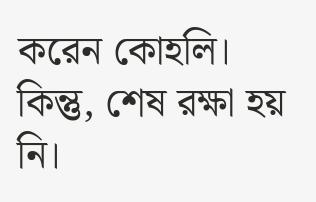করেন কোহলি। কিন্তু, শেষ রক্ষা হয় নি।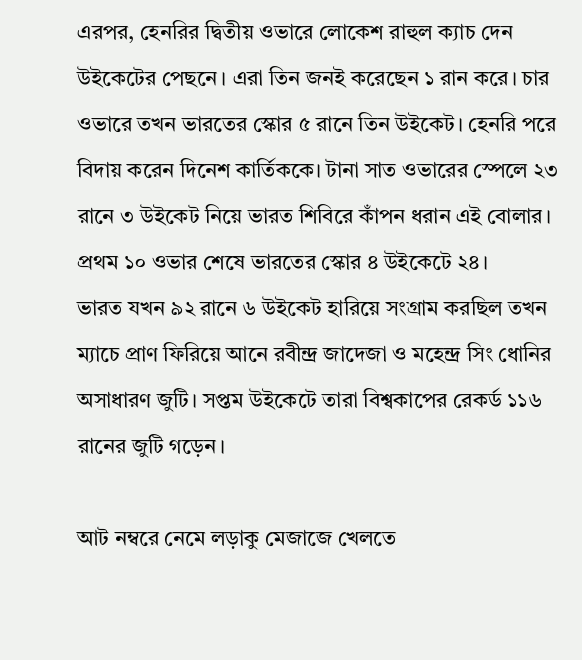এরপর, হেনরির দ্বিতীয় ওভারে লোকেশ রাহুল ক্যাচ দেন উইকেটের পেছনে। এরা তিন জনই করেছেন ১ রান করে। চার ওভারে তখন ভারতের স্কোর ৫ রানে তিন উইকেট। হেনরি পরে বিদায় করেন দিনেশ কার্তিককে। টানা সাত ওভারের স্পেলে ২৩ রানে ৩ উইকেট নিয়ে ভারত শিবিরে কাঁপন ধরান এই বোলার।
প্রথম ১০ ওভার শেষে ভারতের স্কোর ৪ উইকেটে ২৪।
ভারত যখন ৯২ রানে ৬ উইকেট হারিয়ে সংগ্রাম করছিল তখন ম্যাচে প্রাণ ফিরিয়ে আনে রবীন্দ্র জাদেজা ও মহেন্দ্র সিং ধোনির অসাধারণ জুটি। সপ্তম উইকেটে তারা বিশ্বকাপের রেকর্ড ১১৬ রানের জুটি গড়েন।

আট নম্বরে নেমে লড়াকু মেজাজে খেলতে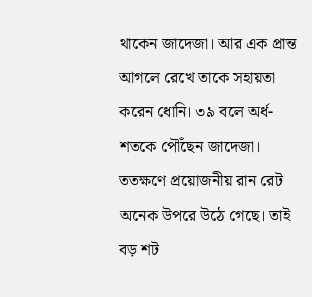থাকেন জাদেজা। আর এক প্রান্ত আগলে রেখে তাকে সহায়তা করেন ধোনি। ৩৯ বলে অর্ধ-শতকে পৌঁছেন জাদেজা। ততক্ষণে প্রয়োজনীয় রান রেট অনেক উপরে উঠে গেছে। তাই বড় শট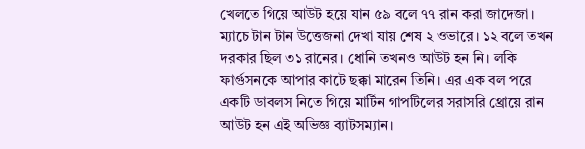খেলতে গিয়ে আউট হয়ে যান ৫৯ বলে ৭৭ রান করা জাদেজা।
ম্যাচে টান টান উত্তেজনা দেখা যায় শেষ ২ ওভারে। ১২ বলে তখন দরকার ছিল ৩১ রানের। ধোনি তখনও আউট হন নি। লকি ফার্গুসনকে আপার কাটে ছক্কা মারেন তিনি। এর এক বল পরে একটি ডাবলস নিতে গিয়ে মার্টিন গাপটিলের সরাসরি থ্রোয়ে রান আউট হন এই অভিজ্ঞ ব্যাটসম্যান।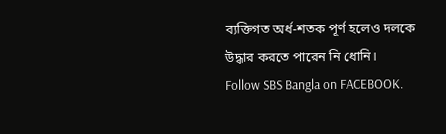ব্যক্তিগত অর্ধ-শতক পূর্ণ হলেও দলকে উদ্ধার করতে পারেন নি ধোনি।
Follow SBS Bangla on FACEBOOK.